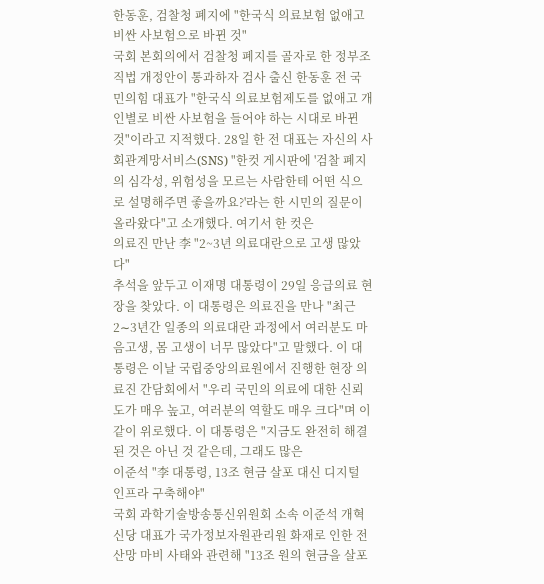한동훈, 검찰청 폐지에 "한국식 의료보험 없애고 비싼 사보험으로 바뀐 것"
국회 본회의에서 검찰청 폐지를 골자로 한 정부조직법 개정안이 통과하자 검사 출신 한동훈 전 국민의힘 대표가 "한국식 의료보험제도를 없애고 개인별로 비싼 사보험을 들어야 하는 시대로 바뀐 것"이라고 지적했다. 28일 한 전 대표는 자신의 사회관계망서비스(SNS) "한컷 게시판에 '검찰 폐지의 심각성, 위험성을 모르는 사람한테 어떤 식으로 설명해주면 좋을까요?'라는 한 시민의 질문이 올라왔다"고 소개했다. 여기서 한 컷은
의료진 만난 李 "2~3년 의료대란으로 고생 많았다"
추석을 앞두고 이재명 대통령이 29일 응급의료 현장을 찾았다. 이 대통령은 의료진을 만나 "최근 2∼3년간 일종의 의료대란 과정에서 여러분도 마음고생, 몸 고생이 너무 많았다"고 말했다. 이 대통령은 이날 국립중앙의료원에서 진행한 현장 의료진 간담회에서 "우리 국민의 의료에 대한 신뢰도가 매우 높고, 여러분의 역할도 매우 크다"며 이같이 위로했다. 이 대통령은 "지금도 완전히 해결된 것은 아닌 것 같은데, 그래도 많은
이준석 "李 대통령, 13조 현금 살포 대신 디지털 인프라 구축해야"
국회 과학기술방송통신위원회 소속 이준석 개혁신당 대표가 국가정보자원관리원 화재로 인한 전산망 마비 사태와 관련해 "13조 원의 현금을 살포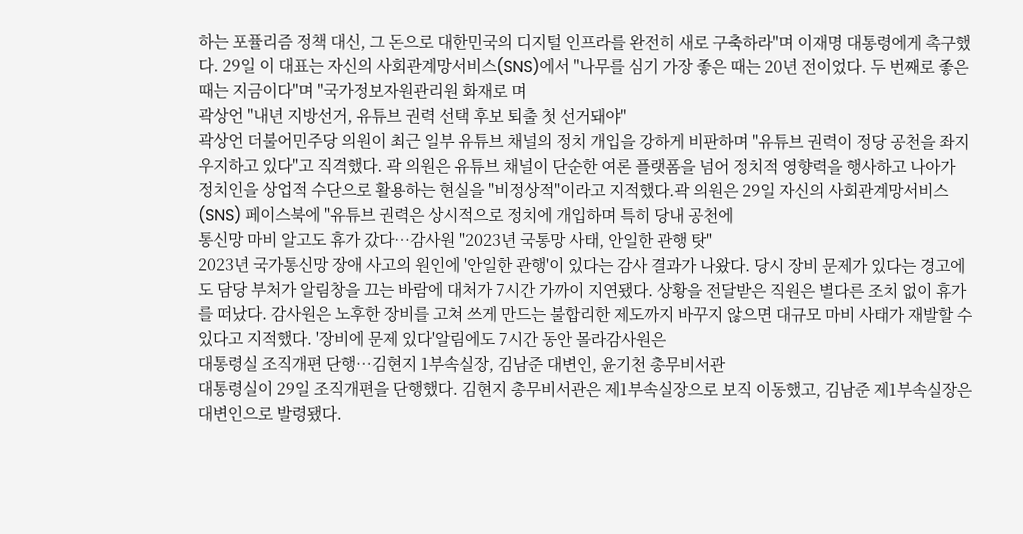하는 포퓰리즘 정책 대신, 그 돈으로 대한민국의 디지털 인프라를 완전히 새로 구축하라"며 이재명 대통령에게 촉구했다. 29일 이 대표는 자신의 사회관계망서비스(SNS)에서 "나무를 심기 가장 좋은 때는 20년 전이었다. 두 번째로 좋은 때는 지금이다"며 "국가정보자원관리원 화재로 며
곽상언 "내년 지방선거, 유튜브 권력 선택 후보 퇴출 첫 선거돼야"
곽상언 더불어민주당 의원이 최근 일부 유튜브 채널의 정치 개입을 강하게 비판하며 "유튜브 권력이 정당 공천을 좌지우지하고 있다"고 직격했다. 곽 의원은 유튜브 채널이 단순한 여론 플랫폼을 넘어 정치적 영향력을 행사하고 나아가 정치인을 상업적 수단으로 활용하는 현실을 "비정상적"이라고 지적했다.곽 의원은 29일 자신의 사회관계망서비스(SNS) 페이스북에 "유튜브 권력은 상시적으로 정치에 개입하며 특히 당내 공천에
통신망 마비 알고도 휴가 갔다…감사원 "2023년 국통망 사태, 안일한 관행 탓"
2023년 국가통신망 장애 사고의 원인에 '안일한 관행'이 있다는 감사 결과가 나왔다. 당시 장비 문제가 있다는 경고에도 담당 부처가 알림창을 끄는 바람에 대처가 7시간 가까이 지연됐다. 상황을 전달받은 직원은 별다른 조치 없이 휴가를 떠났다. 감사원은 노후한 장비를 고쳐 쓰게 만드는 불합리한 제도까지 바꾸지 않으면 대규모 마비 사태가 재발할 수 있다고 지적했다. '장비에 문제 있다'알림에도 7시간 동안 몰라감사원은
대통령실 조직개편 단행…김현지 1부속실장, 김남준 대변인, 윤기천 총무비서관
대통령실이 29일 조직개편을 단행했다. 김현지 총무비서관은 제1부속실장으로 보직 이동했고, 김남준 제1부속실장은 대변인으로 발령됐다.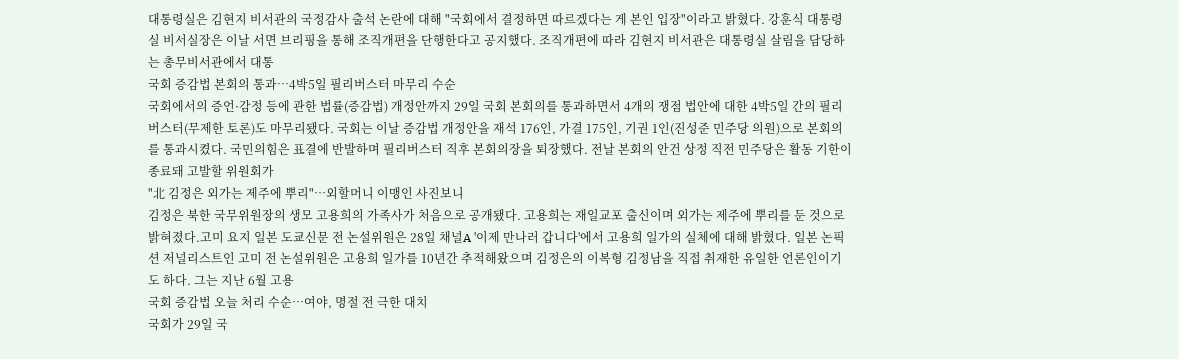대통령실은 김현지 비서관의 국정감사 출석 논란에 대해 "국회에서 결정하면 따르겠다는 게 본인 입장"이라고 밝혔다. 강훈식 대통령실 비서실장은 이날 서면 브리핑을 통해 조직개편을 단행한다고 공지했다. 조직개편에 따라 김현지 비서관은 대통령실 살림을 담당하는 총무비서관에서 대통
국회 증감법 본회의 통과…4박5일 필리버스터 마무리 수순
국회에서의 증언·감정 등에 관한 법률(증감법) 개정안까지 29일 국회 본회의를 통과하면서 4개의 쟁점 법안에 대한 4박5일 간의 필리버스터(무제한 토론)도 마무리됐다. 국회는 이날 증감법 개정안을 재석 176인, 가결 175인, 기권 1인(진성준 민주당 의원)으로 본회의를 통과시켰다. 국민의힘은 표결에 반발하며 필리버스터 직후 본회의장을 퇴장했다. 전날 본회의 안건 상정 직전 민주당은 활동 기한이 종료돼 고발할 위원회가
"北 김정은 외가는 제주에 뿌리"…외할머니 이맹인 사진보니
김정은 북한 국무위원장의 생모 고용희의 가족사가 처음으로 공개됐다. 고용희는 재일교포 출신이며 외가는 제주에 뿌리를 둔 것으로 밝혀졌다.고미 요지 일본 도쿄신문 전 논설위원은 28일 채널A '이제 만나러 갑니다'에서 고용희 일가의 실체에 대해 밝혔다. 일본 논픽션 저널리스트인 고미 전 논설위원은 고용희 일가를 10년간 추적해왔으며 김정은의 이복형 김정남을 직접 취재한 유일한 언론인이기도 하다. 그는 지난 6월 고용
국회 증감법 오늘 처리 수순…여야, 명절 전 극한 대치
국회가 29일 국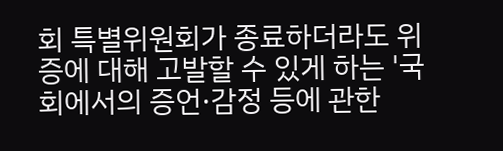회 특별위원회가 종료하더라도 위증에 대해 고발할 수 있게 하는 '국회에서의 증언·감정 등에 관한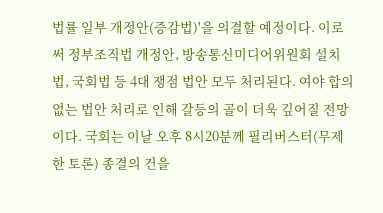법률 일부 개정안(증감법)'을 의결할 예정이다. 이로써 정부조직법 개정안, 방송통신미디어위원회 설치법, 국회법 등 4대 쟁점 법안 모두 처리된다. 여야 합의 없는 법안 처리로 인해 갈등의 골이 더욱 깊어질 전망이다. 국회는 이날 오후 8시20분께 필리버스터(무제한 토론) 종결의 건을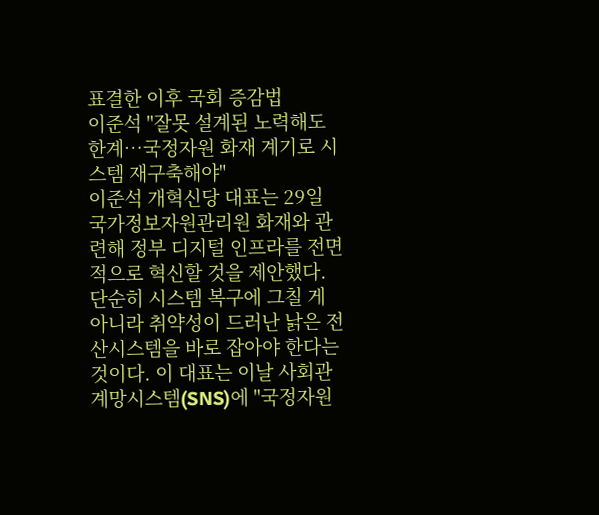표결한 이후 국회 증감법
이준석 "잘못 설계된 노력해도 한계…국정자원 화재 계기로 시스템 재구축해야"
이준석 개혁신당 대표는 29일 국가정보자원관리원 화재와 관련해 정부 디지털 인프라를 전면적으로 혁신할 것을 제안했다. 단순히 시스템 복구에 그칠 게 아니라 취약성이 드러난 낡은 전산시스템을 바로 잡아야 한다는 것이다. 이 대표는 이날 사회관계망시스템(SNS)에 "국정자원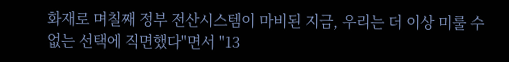화재로 며칠째 정부 전산시스템이 마비된 지금, 우리는 더 이상 미룰 수 없는 선택에 직면했다"면서 "13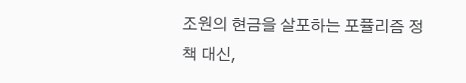조원의 현금을 살포하는 포퓰리즘 정책 대신,